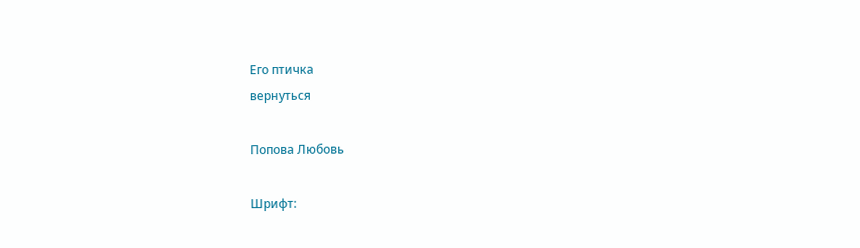Его птичка
вернуться

Попова Любовь

Шрифт: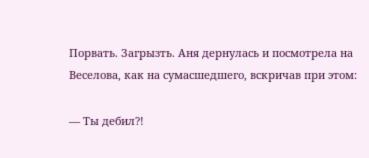Порвать. Загрызть. Аня дернулась и посмотрела на Веселова, как на сумасшедшего, вскричав при этом:

— Ты дебил?!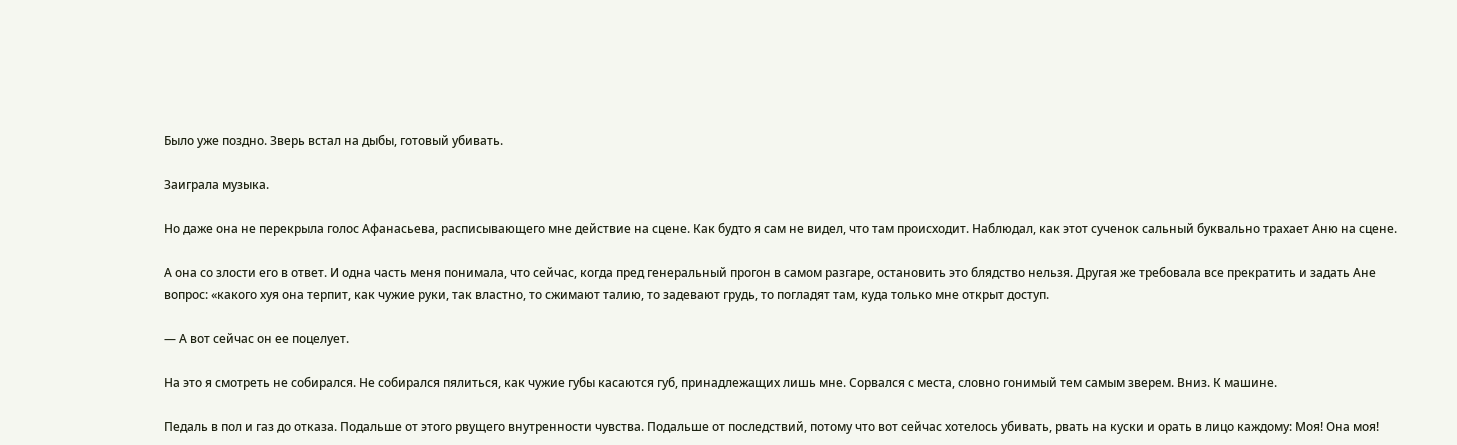Было уже поздно. Зверь встал на дыбы, готовый убивать.

Заиграла музыка.

Но даже она не перекрыла голос Афанасьева, расписывающего мне действие на сцене. Как будто я сам не видел, что там происходит. Наблюдал, как этот сученок сальный буквально трахает Аню на сцене.

А она со злости его в ответ. И одна часть меня понимала, что сейчас, когда пред генеральный прогон в самом разгаре, остановить это блядство нельзя. Другая же требовала все прекратить и задать Ане вопрос: «какого хуя она терпит, как чужие руки, так властно, то сжимают талию, то задевают грудь, то погладят там, куда только мне открыт доступ.

— А вот сейчас он ее поцелует.

На это я смотреть не собирался. Не собирался пялиться, как чужие губы касаются губ, принадлежащих лишь мне. Сорвался с места, словно гонимый тем самым зверем. Вниз. К машине.

Педаль в пол и газ до отказа. Подальше от этого рвущего внутренности чувства. Подальше от последствий, потому что вот сейчас хотелось убивать, рвать на куски и орать в лицо каждому: Моя! Она моя!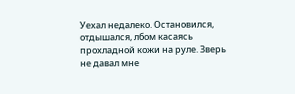Уехал недалеко. Остановился, отдышался, лбом касаясь прохладной кожи на руле. Зверь не давал мне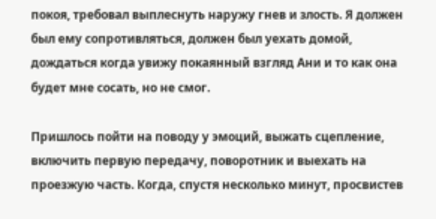покоя, требовал выплеснуть наружу гнев и злость. Я должен был ему сопротивляться, должен был уехать домой, дождаться когда увижу покаянный взгляд Ани и то как она будет мне сосать, но не смог.

Пришлось пойти на поводу у эмоций, выжать сцепление, включить первую передачу, поворотник и выехать на проезжую часть. Когда, спустя несколько минут, просвистев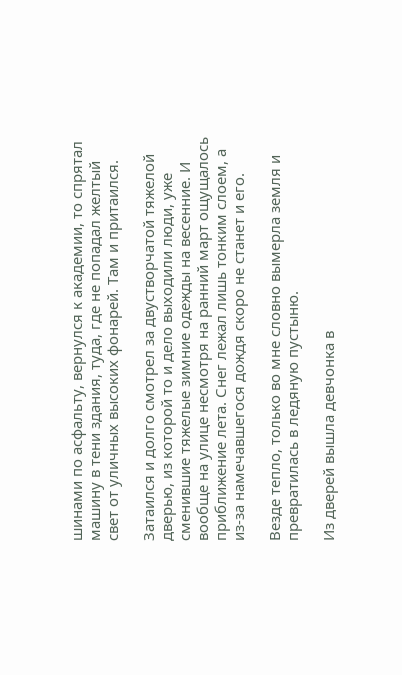шинами по асфальту, вернулся к академии, то спрятал машину в тени здания, туда, где не попадал желтый свет от уличных высоких фонарей. Там и притаился.

Затаился и долго смотрел за двустворчатой тяжелой дверью, из которой то и дело выходили люди, уже сменившие тяжелые зимние одежды на весенние. И вообще на улице несмотря на ранний март ощущалось приближение лета. Снег лежал лишь тонким слоем, а из-за намечавшегося дождя скоро не станет и его.

Везде тепло, только во мне словно вымерла земля и превратилась в ледяную пустыню.

Из дверей вышла девчонка в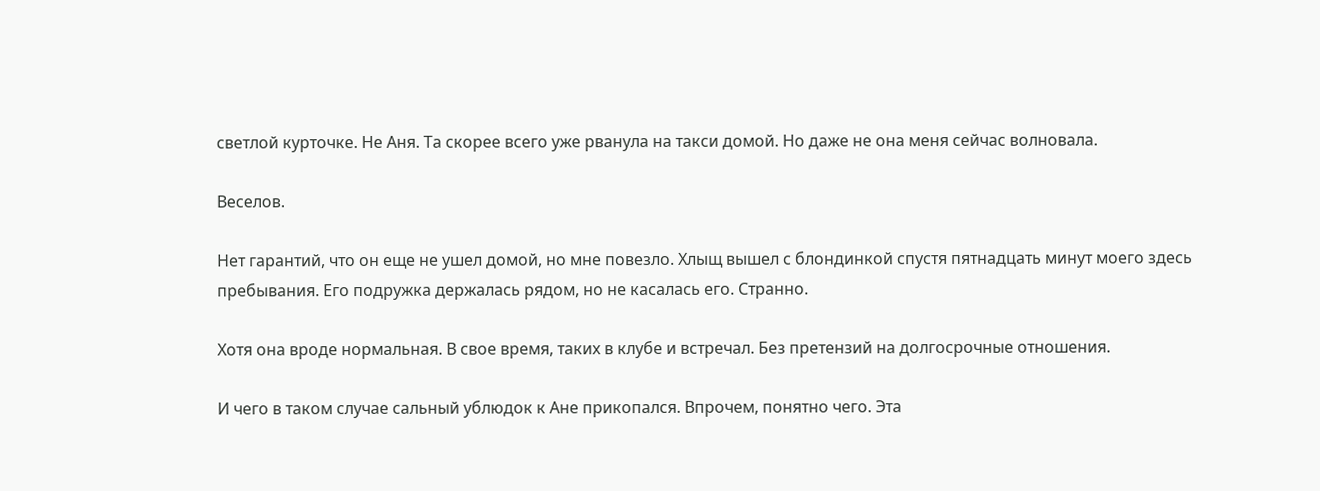светлой курточке. Не Аня. Та скорее всего уже рванула на такси домой. Но даже не она меня сейчас волновала.

Веселов.

Нет гарантий, что он еще не ушел домой, но мне повезло. Хлыщ вышел с блондинкой спустя пятнадцать минут моего здесь пребывания. Его подружка держалась рядом, но не касалась его. Странно.

Хотя она вроде нормальная. В свое время, таких в клубе и встречал. Без претензий на долгосрочные отношения.

И чего в таком случае сальный ублюдок к Ане прикопался. Впрочем, понятно чего. Эта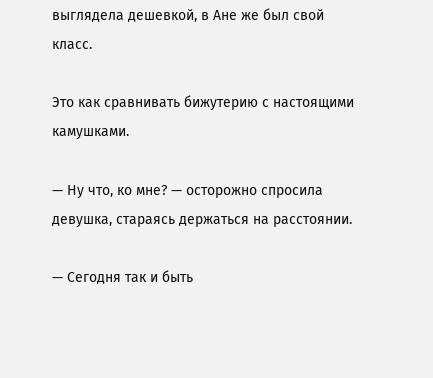выглядела дешевкой, в Ане же был свой класс.

Это как сравнивать бижутерию с настоящими камушками.

— Ну что, ко мне? — осторожно спросила девушка, стараясь держаться на расстоянии.

— Сегодня так и быть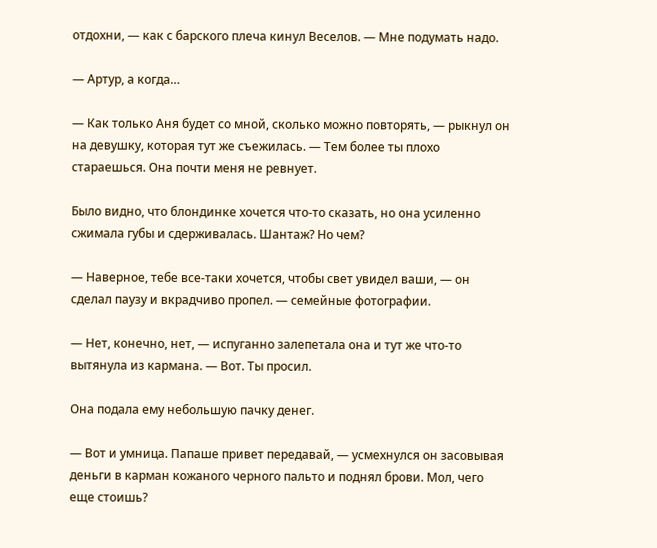отдохни, — как с барского плеча кинул Веселов. — Мне подумать надо.

— Артур, а когда…

— Как только Аня будет со мной, сколько можно повторять, — рыкнул он на девушку, которая тут же съежилась. — Тем более ты плохо стараешься. Она почти меня не ревнует.

Было видно, что блондинке хочется что-то сказать, но она усиленно сжимала губы и сдерживалась. Шантаж? Но чем?

— Наверное, тебе все-таки хочется, чтобы свет увидел ваши, — он сделал паузу и вкрадчиво пропел. — семейные фотографии.

— Нет, конечно, нет, — испуганно залепетала она и тут же что-то вытянула из кармана. — Вот. Ты просил.

Она подала ему небольшую пачку денег.

— Вот и умница. Папаше привет передавай, — усмехнулся он засовывая деньги в карман кожаного черного пальто и поднял брови. Мол, чего еще стоишь?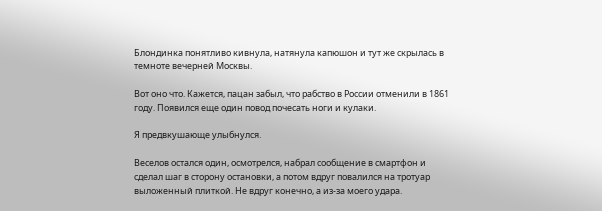Блондинка понятливо кивнула, натянула капюшон и тут же скрылась в темноте вечерней Москвы.

Вот оно что. Кажется, пацан забыл, что рабство в России отменили в 1861 году. Появился еще один повод почесать ноги и кулаки.

Я предвкушающе улыбнулся.

Веселов остался один, осмотрелся, набрал сообщение в смартфон и сделал шаг в сторону остановки, а потом вдруг повалился на тротуар выложенный плиткой. Не вдруг конечно, а из-за моего удара.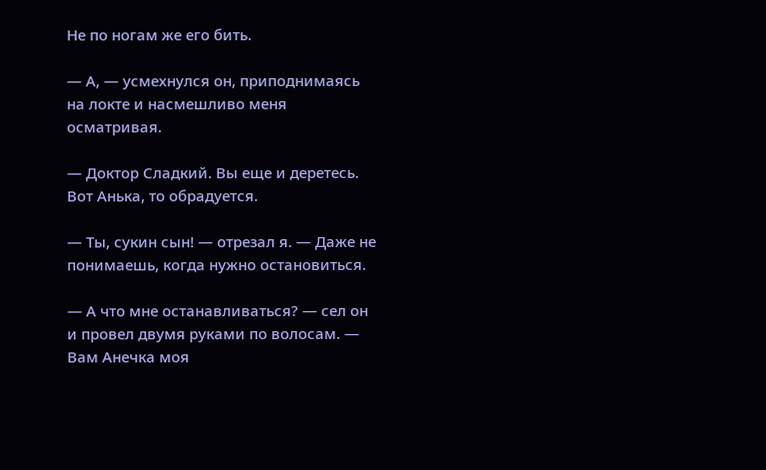Не по ногам же его бить.

— А, — усмехнулся он, приподнимаясь на локте и насмешливо меня осматривая.

— Доктор Сладкий. Вы еще и деретесь. Вот Анька, то обрадуется.

— Ты, сукин сын! — отрезал я. — Даже не понимаешь, когда нужно остановиться.

— А что мне останавливаться? — сел он и провел двумя руками по волосам. — Вам Анечка моя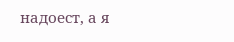надоест, а я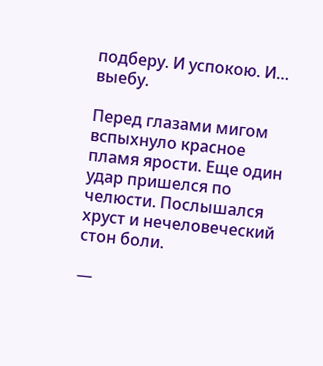подберу. И успокою. И… выебу.

Перед глазами мигом вспыхнуло красное пламя ярости. Еще один удар пришелся по челюсти. Послышался хруст и нечеловеческий стон боли.

—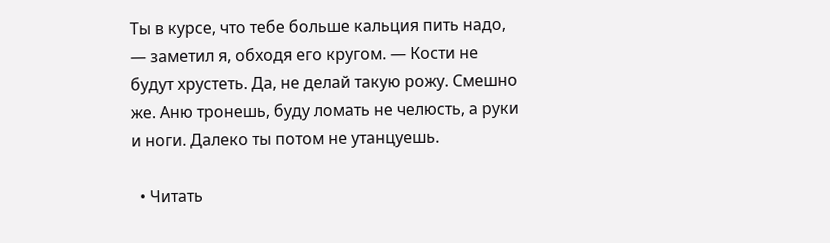Ты в курсе, что тебе больше кальция пить надо, — заметил я, обходя его кругом. — Кости не будут хрустеть. Да, не делай такую рожу. Смешно же. Аню тронешь, буду ломать не челюсть, а руки и ноги. Далеко ты потом не утанцуешь.

  • Читать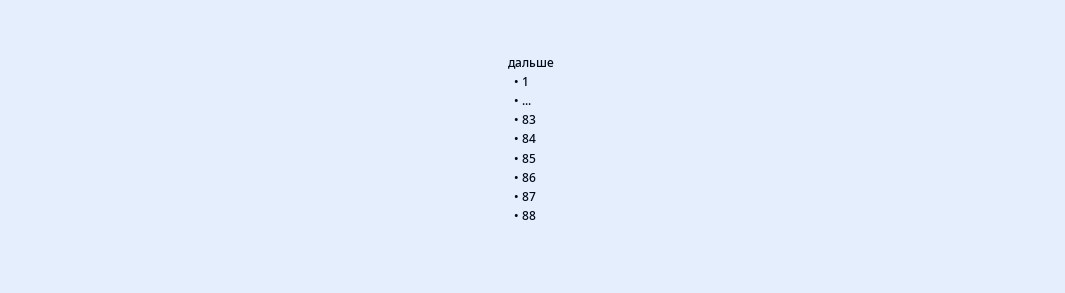дальше
  • 1
  • ...
  • 83
  • 84
  • 85
  • 86
  • 87
  • 88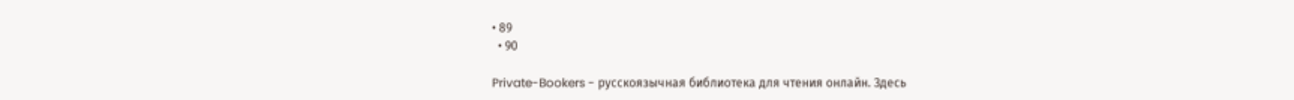• 89
  • 90

Private-Bookers - русскоязычная библиотека для чтения онлайн. Здесь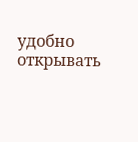удобно открывать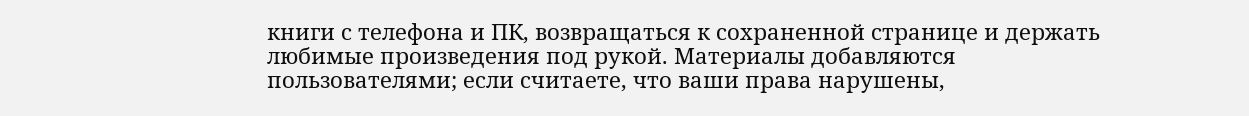книги с телефона и ПК, возвращаться к сохраненной странице и держать любимые произведения под рукой. Материалы добавляются пользователями; если считаете, что ваши права нарушены,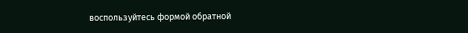воспользуйтесь формой обратной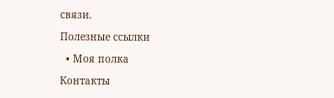связи.

Полезные ссылки

  • Моя полка

Контакты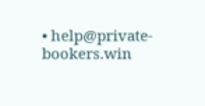• help@private-bookers.win